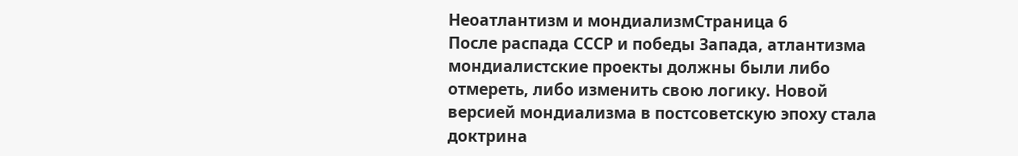Неоатлантизм и мондиализмСтраница 6
После распада СССР и победы Запада, атлантизма мондиалистские проекты должны были либо отмереть, либо изменить свою логику. Новой версией мондиализма в постсоветскую эпоху стала доктрина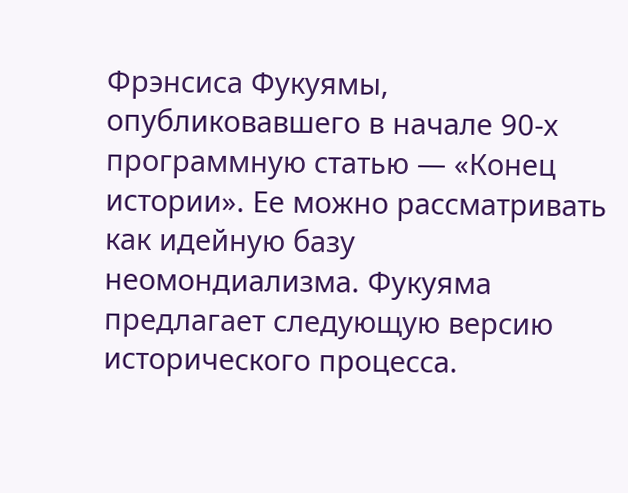Фрэнсиса Фукуямы,
опубликовавшего в начале 90-х программную статью — «Конец истории». Ее можно рассматривать как идейную базу неомондиализма. Фукуяма предлагает следующую версию исторического процесса.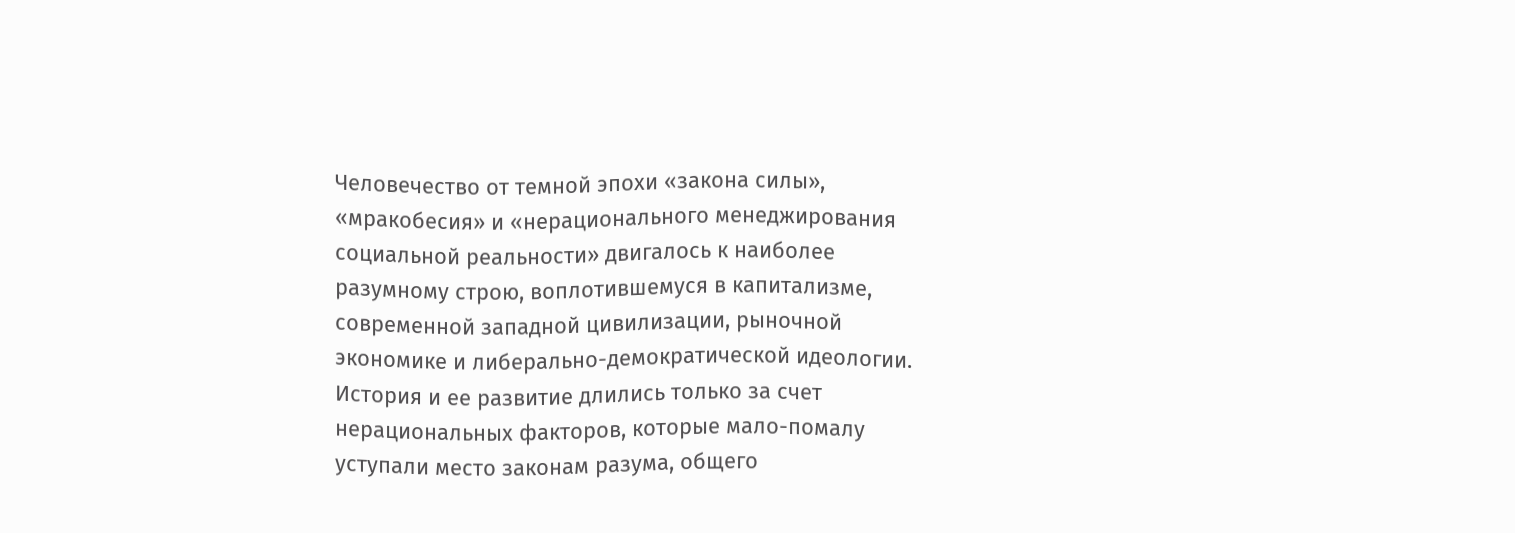Человечество от темной эпохи «закона силы», «мракобесия» и «нерационального менеджирования социальной реальности» двигалось к наиболее разумному строю, воплотившемуся в капитализме, современной западной цивилизации, рыночной экономике и либерально-демократической идеологии. История и ее развитие длились только за счет нерациональных факторов, которые мало-помалу уступали место законам разума, общего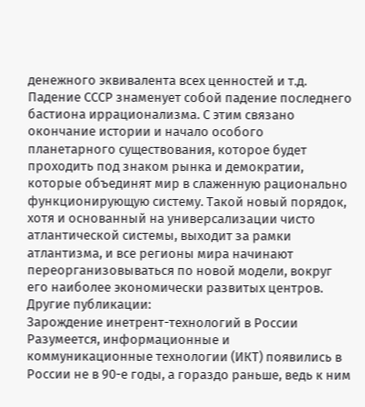денежного эквивалента всех ценностей и т.д. Падение СССР знаменует собой падение последнего бастиона иррационализма. С этим связано окончание истории и начало особого планетарного существования, которое будет проходить под знаком рынка и демократии, которые объединят мир в слаженную рационально функционирующую систему. Такой новый порядок, хотя и основанный на универсализации чисто атлантической системы, выходит за рамки атлантизма, и все регионы мира начинают переорганизовываться по новой модели, вокруг его наиболее экономически развитых центров.
Другие публикации:
Зарождение инетрент-технологий в России
Разумеется, информационные и коммуникационные технологии (ИКТ) появились в России не в 90-е годы, а гораздо раньше, ведь к ним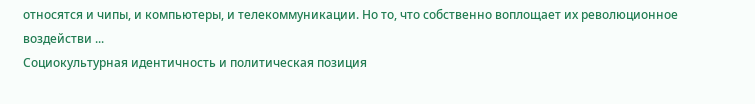относятся и чипы, и компьютеры, и телекоммуникации. Но то, что собственно воплощает их революционное воздействи ...
Социокультурная идентичность и политическая позиция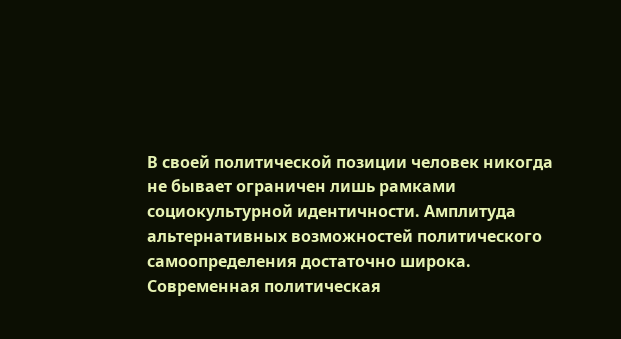В своей политической позиции человек никогда не бывает ограничен лишь рамками социокультурной идентичности. Амплитуда альтернативных возможностей политического самоопределения достаточно широка.
Современная политическая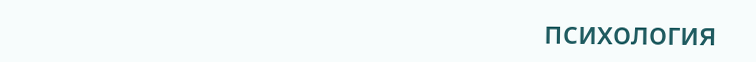психология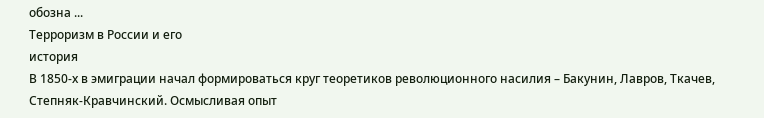обозна ...
Терроризм в России и его
история
В 1850-х в эмиграции начал формироваться круг теоретиков революционного насилия – Бакунин, Лавров, Ткачев, Степняк-Кравчинский. Осмысливая опыт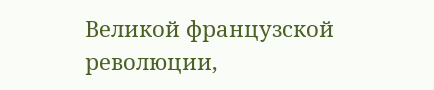Великой французской революции,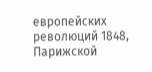европейских революций 1848, Парижской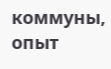коммуны, опыт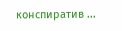конспиратив ...